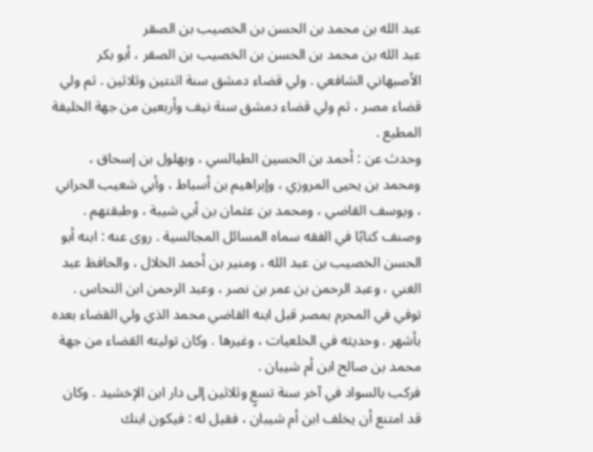عبد الله بن محمد بن الحسن بن الخصيب بن الصقر
عبد الله بن محمد بن الحسن بن الخصيب بن الصقر ، أبو بكر الأصبهاني الشافعي . ولي قضاء دمشق سنة اثنتين وثلاثين . ثم ولي قضاء مصر ، ثم ولي قضاء دمشق سنة نيف وأربعين من جهة الخليفة المطيع .
وحدث عن : أحمد بن الحسين الطيالسي ، وبهلول بن إسحاق ، ومحمد بن يحيى المروزي ، وإبراهيم بن أسباط ، وأبي شعيب الحراني ، ويوسف القاضي ، ومحمد بن عثمان بن أبي شيبة ، وطبقتهم . وصنف كتابًا في الفقه سماه المسائل المجالسية . روى عنه : ابنه أبو الحسن الخصيب بن عبد الله ، ومنير بن أحمد الخلال ، والحافظ عبد الغني ، وعبد الرحمن بن عمر بن نصر ، وعبد الرحمن ابن النحاس .
توفي في المحرم بمصر قبل ابنه القاضي محمد الذي ولي القضاء بعده بأشهر . وحديثه في الخلعيات ، وغيرها . وكان توليته القضاء من جهة محمد بن صالح ابن أم شيبان .
فركب بالسواد في آخر سنة تسعٍ وثلاثين إلى دار ابن الإخشيد . وكان قد امتنع أن يخلف ابن أم شيبان ، فقيل له : فيكون ابنك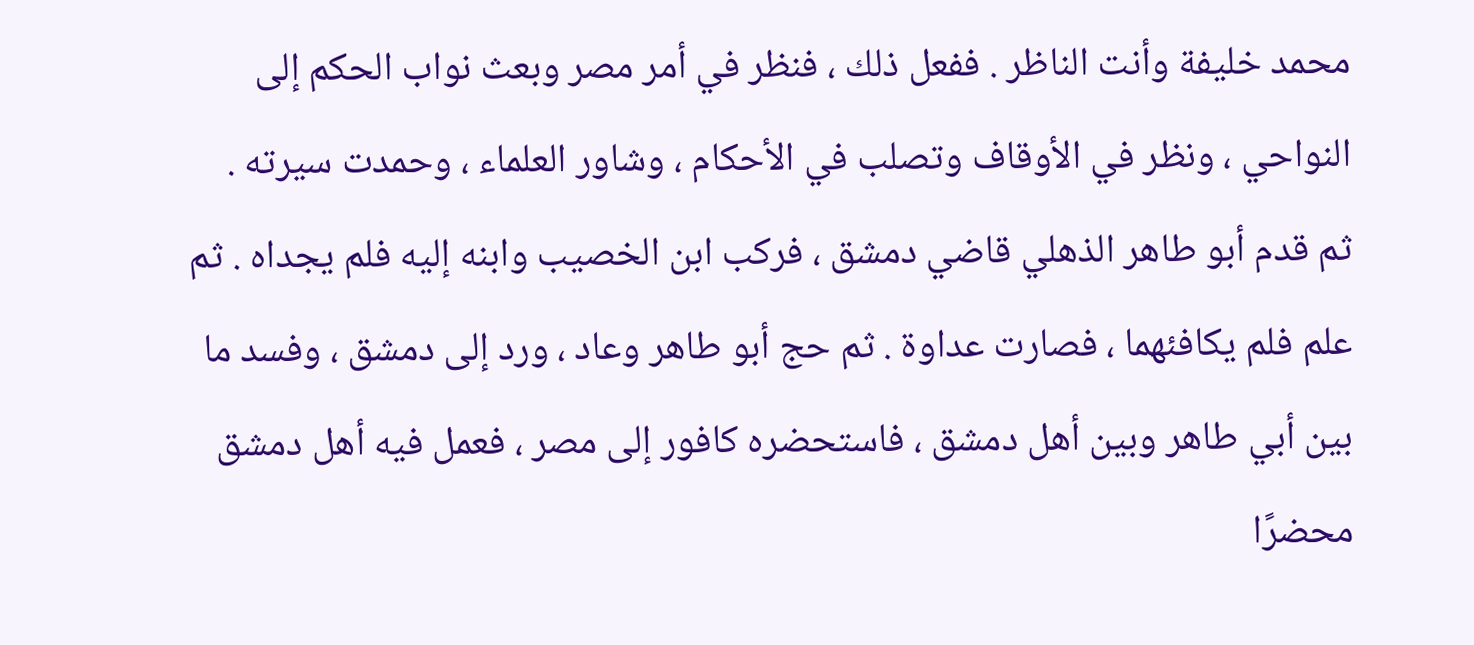محمد خليفة وأنت الناظر . ففعل ذلك ، فنظر في أمر مصر وبعث نواب الحكم إلى النواحي ، ونظر في الأوقاف وتصلب في الأحكام ، وشاور العلماء ، وحمدت سيرته .
ثم قدم أبو طاهر الذهلي قاضي دمشق ، فركب ابن الخصيب وابنه إليه فلم يجداه . ثم علم فلم يكافئهما ، فصارت عداوة . ثم حج أبو طاهر وعاد ، ورد إلى دمشق ، وفسد ما بين أبي طاهر وبين أهل دمشق ، فاستحضره كافور إلى مصر ، فعمل فيه أهل دمشق محضرًا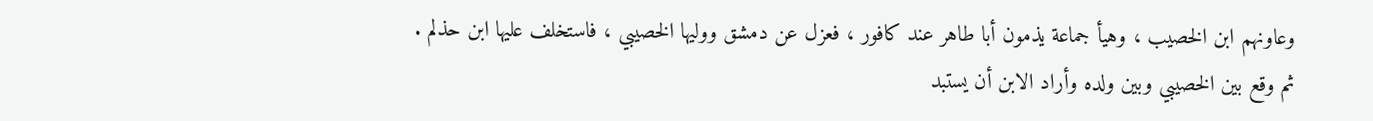وعاونهم ابن الخصيب ، وهيأ جماعة يذمون أبا طاهر عند كافور ، فعزل عن دمشق ووليها الخصيبي ، فاستخلف عليها ابن حذلم .
ثم وقع بين الخصيبي وبين ولده وأراد الابن أن يستبد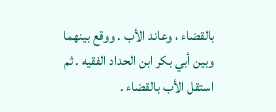بالقضاء ، وعاند الأب . ووقع بينهما وبين أبي بكر ابن الحداد الفقيه . ثم استقل الأب بالقضاء .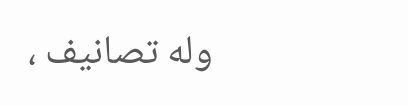وله تصانيف ،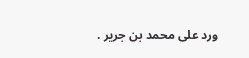ورد على محمد بن جرير .